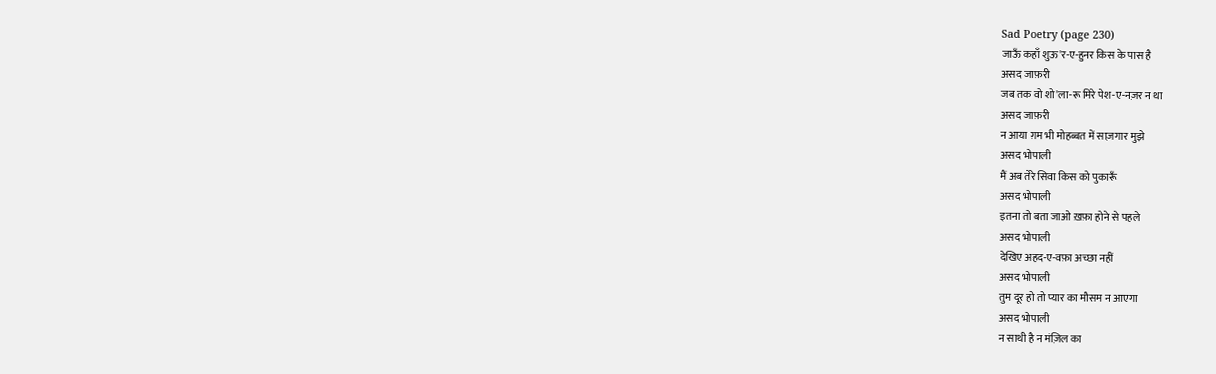Sad Poetry (page 230)
जाऊँ कहाँ शुऊ'र-ए-हुनर किस के पास है
असद जाफ़री
जब तक वो शो'ला-रू मिरे पेश-ए-नज़र न था
असद जाफ़री
न आया ग़म भी मोहब्बत में साज़गार मुझे
असद भोपाली
मैं अब तेरे सिवा किस को पुकारूँ
असद भोपाली
इतना तो बता जाओ ख़फ़ा होने से पहले
असद भोपाली
देखिए अहद-ए-वफ़ा अच्छा नहीं
असद भोपाली
तुम दूर हो तो प्यार का मौसम न आएगा
असद भोपाली
न साथी है न मंज़िल का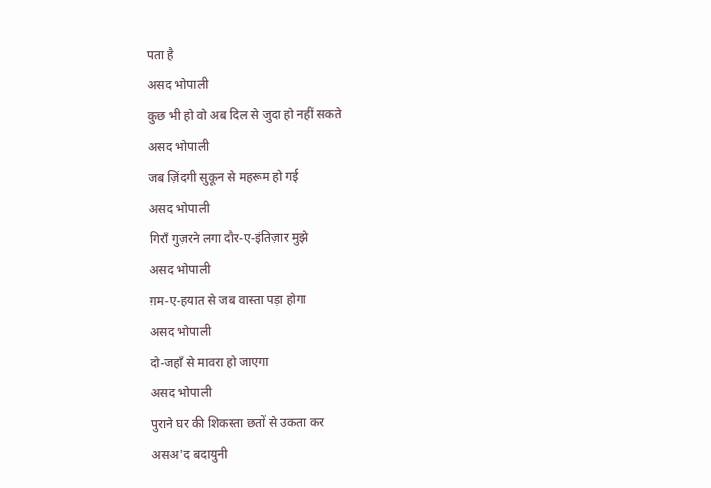पता है
असद भोपाली
कुछ भी हो वो अब दिल से जुदा हो नहीं सकते
असद भोपाली
जब ज़िंदगी सुकून से महरूम हो गई
असद भोपाली
गिराँ गुज़रने लगा दौर-ए-इंतिज़ार मुझे
असद भोपाली
ग़म-ए-हयात से जब वास्ता पड़ा होगा
असद भोपाली
दो-जहाँ से मावरा हो जाएगा
असद भोपाली
पुराने घर की शिकस्ता छतों से उकता कर
असअ'द बदायुनी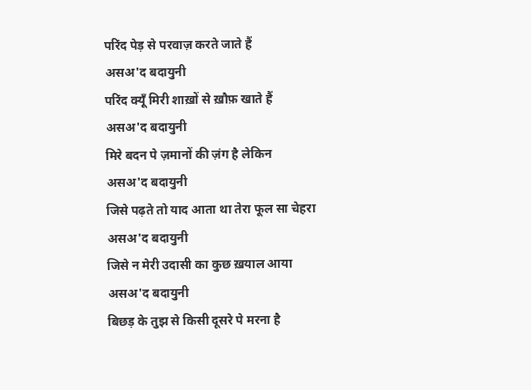परिंद पेड़ से परवाज़ करते जाते हैं
असअ'द बदायुनी
परिंद क्यूँ मिरी शाख़ों से ख़ौफ़ खाते हैं
असअ'द बदायुनी
मिरे बदन पे ज़मानों की ज़ंग है लेकिन
असअ'द बदायुनी
जिसे पढ़ते तो याद आता था तेरा फूल सा चेहरा
असअ'द बदायुनी
जिसे न मेरी उदासी का कुछ ख़याल आया
असअ'द बदायुनी
बिछड़ के तुझ से किसी दूसरे पे मरना है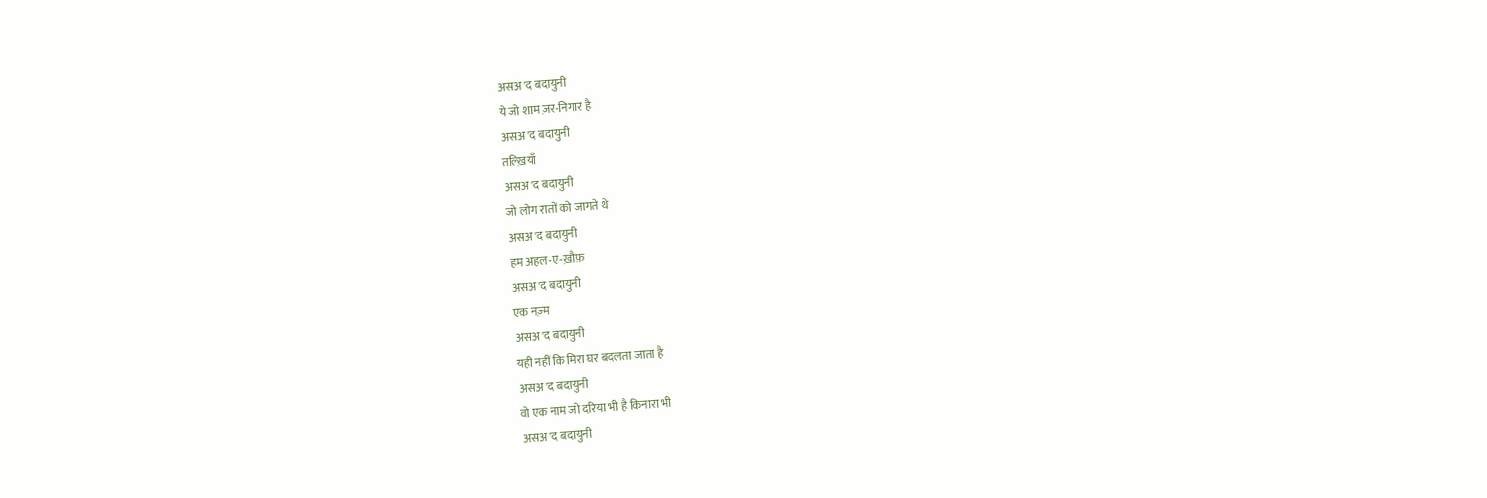असअ'द बदायुनी
ये जो शाम ज़र-निगार है
असअ'द बदायुनी
तल्ख़ियाँ
असअ'द बदायुनी
जो लोग रातों को जागते थे
असअ'द बदायुनी
हम अहल-ए-ख़ौफ़
असअ'द बदायुनी
एक नज़्म
असअ'द बदायुनी
यही नहीं कि मिरा घर बदलता जाता है
असअ'द बदायुनी
वो एक नाम जो दरिया भी है किनारा भी
असअ'द बदायुनी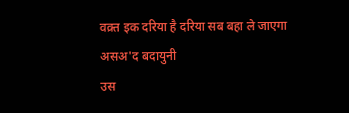वक़्त इक दरिया है दरिया सब बहा ले जाएगा
असअ'द बदायुनी
उस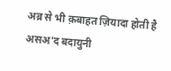अब्र से भी क़बाहत ज़ियादा होती है
असअ'द बदायुनी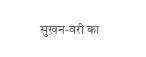सुख़न-वरी का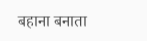बहाना बनाता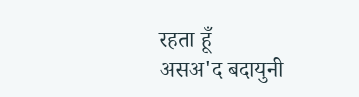रहता हूँ
असअ'द बदायुनी